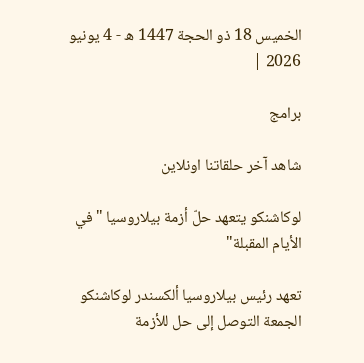الخميس 18 ذو الحجة 1447 ه - 4 يونيو 2026 |

برامج

شاهد آخر حلقاتنا اونلاين

لوكاشنكو يتعهد حلّ أزمة بيلاروسيا "في الأيام المقبلة"

تعهد رئيس بيلاروسيا ألكسندر لوكاشنكو الجمعة التوصل إلى حل للأزمة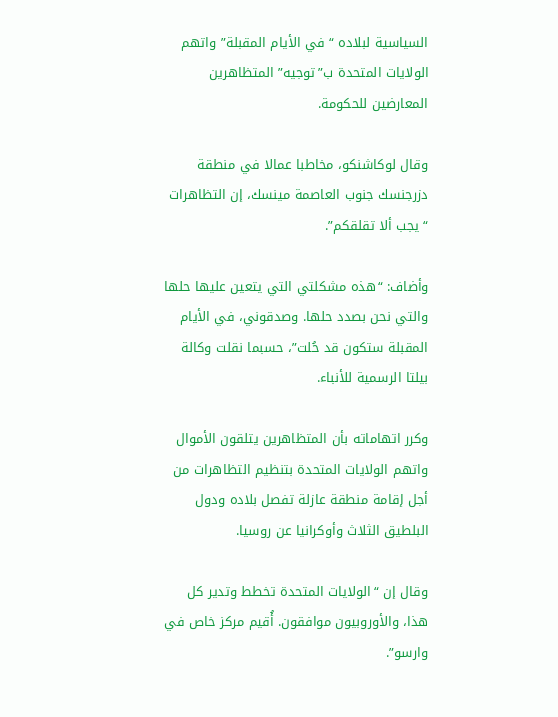السياسية لبلاده “في الأيام المقبلة” واتهم الولايات المتحدة ب”توجيه” المتظاهرين المعارضين للحكومة.

وقال لوكاشنكو، مخاطبا عمالا في منطقة دزرجنسك جنوب العاصمة مينسك، إن التظاهرات “يجب ألا تقلقكم”.

وأضاف: “هذه مشكلتي التي يتعين عليها حلها والتي نحن بصدد حلها. وصدقوني، في الأيام المقبلة ستكون قد حُلت”، حسبما نقلت وكالة بيلتا الرسمية للأنباء.

وكرر اتهاماته بأن المتظاهرين يتلقون الأموال واتهم الولايات المتحدة بتنظيم التظاهرات من أجل إقامة منطقة عازلة تفصل بلاده ودول البلطيق الثلاث وأوكرانيا عن روسيا.

وقال إن “الولايات المتحدة تخطط وتدير كل هذا، والأوروبيون موافقون. أُقيم مركز خاص في وارسو”.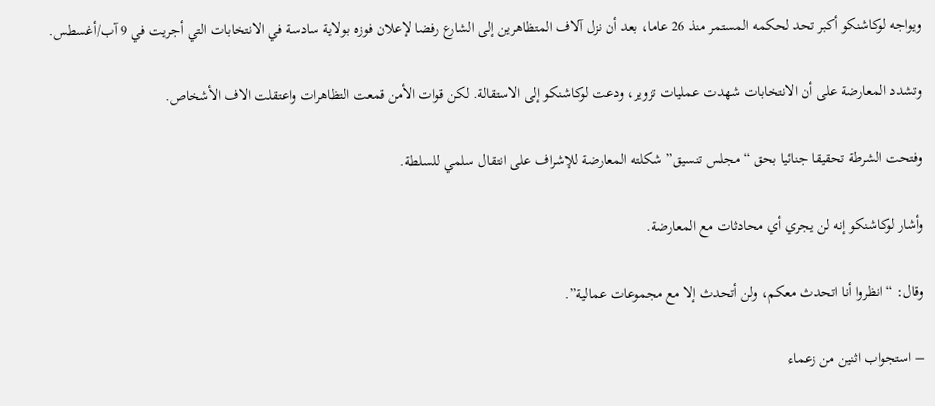ويواجه لوكاشنكو أكبر تحد لحكمه المستمر منذ 26 عاما، بعد أن نزل آلاف المتظاهرين إلى الشارع رفضا لإعلان فوزه بولاية سادسة في الانتخابات التي أجريت في 9 آب/أغسطس.

وتشدد المعارضة على أن الانتخابات شهدت عمليات تزوير، ودعت لوكاشنكو إلى الاستقالة. لكن قوات الأمن قمعت التظاهرات واعتقلت الاف الأشخاص.

وفتحت الشرطة تحقيقا جنائيا بحق “مجلس تنسيق” شكلته المعارضة للإشراف على انتقال سلمي للسلطة.

وأشار لوكاشنكو إنه لن يجري أي محادثات مع المعارضة.

وقال: “انظروا أنا اتحدث معكم، ولن أتحدث إلا مع مجموعات عمالية”.

– استجواب اثنين من زعماء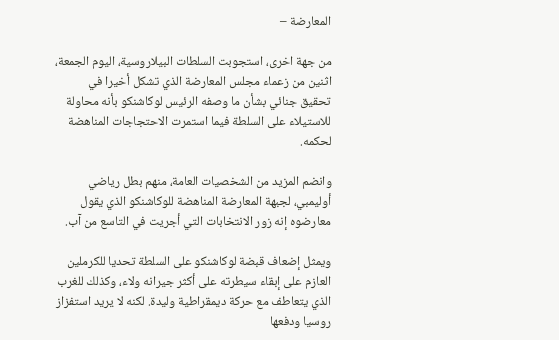المعارضة –

من جهة اخرى، استجوبت السلطات البيلاروسية، اليوم الجمعة، اثنين من زعماء مجلس المعارضة الذي تشكل أخيرا في تحقيق جنائي بشأن ما وصفه الرئيس لوكاشنكو بأنه محاولة للاستيلاء على السلطة فيما استمرت الاحتجاجات المناهضة لحكمه.

وانضم المزيد من الشخصيات العامة، منهم بطل رياضي أوليمبي، لجبهة المعارضة المناهضة للوكاشنكو الذي يقول معارضوه إنه زور الانتخابات التي أجريت في التاسع من آب.

ويمثل إضعاف قبضة لوكاشنكو على السلطة تحديا للكرملين العازم على إبقاء سيطرته على أكثر جيرانه ولاء، وكذلك للغرب الذي يتعاطف مع حركة ديمقراطية وليدة. لكنه لا يريد استفزاز روسيا ودفعها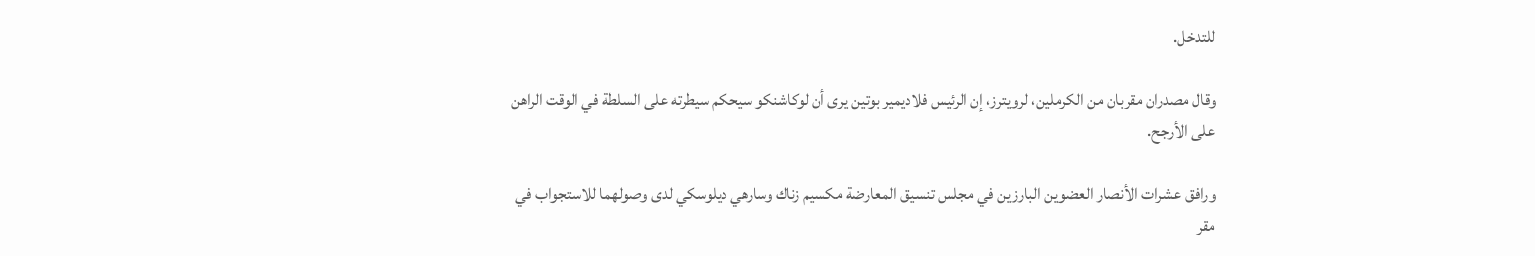للتدخل.

وقال مصدران مقربان من الكرملين، لرويترز، إن الرئيس فلاديمير بوتين يرى أن لوكاشنكو سيحكم سيطرته على السلطة في الوقت الراهن على الأرجح.

ورافق عشرات الأنصار العضوين البارزين في مجلس تنسيق المعارضة مكسيم زناك وسارهي ديلوسكي لدى وصولهما للاستجواب في مقر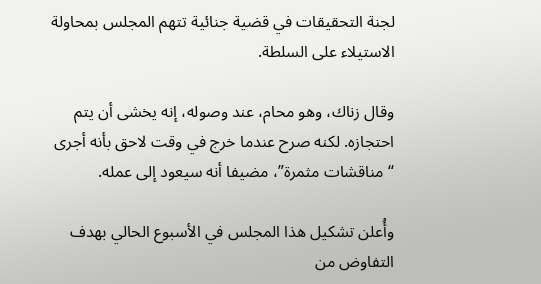لجنة التحقيقات في قضية جنائية تتهم المجلس بمحاولة الاستيلاء على السلطة.

وقال زناك، وهو محام، عند وصوله، إنه يخشى أن يتم احتجازه. لكنه صرح عندما خرج في وقت لاحق بأنه أجرى “مناقشات مثمرة”، مضيفا أنه سيعود إلى عمله.

وأُعلن تشكيل هذا المجلس في الأسبوع الحالي بهدف التفاوض من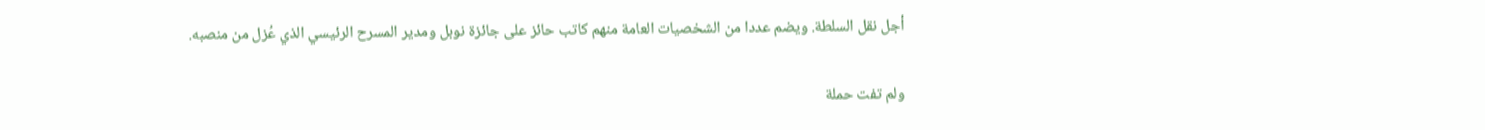أجل نقل السلطة. ويضم عددا من الشخصيات العامة منهم كاتب حائز على جائزة نوبل ومدير المسرح الرئيسي الذي عُزل من منصبه.

ولم تفت حملة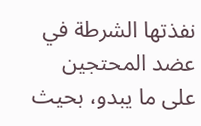نفذتها الشرطة في عضد المحتجين على ما يبدو، بحيث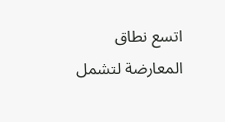اتسع نطاق المعارضة لتشمل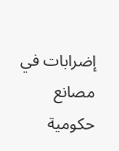إضرابات في مصانع حكومية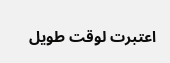اعتبرت لوقت طويل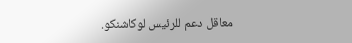معاقل دعم للرئيس لوكاشنكو.